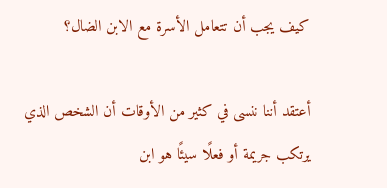كيف يجب أن تتعامل الأسرة مع الابن الضال؟

أعتقد أننا ننسى في كثير من الأوقات أن الشخص الذي يرتكب جريمة أو فعلًا سيئًا هو ابن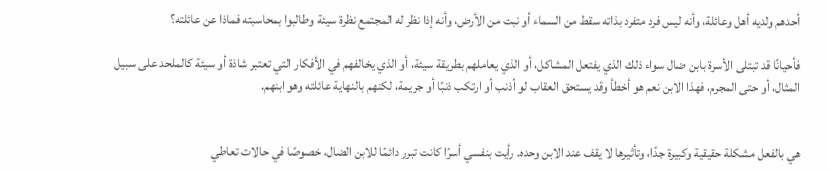أحدهم ولديه أهل وعائلة، وأنه ليس فرد متفرد بذاته سقط من السماء أو نبت من الأرض، وأنه إذا نظر له المجتمع نظرة سيئة وطالبوا بمحاسبته فماذا عن عائلته؟

فأحيانًا قد تبتلى الأسرة بابن ضال سواء ذلك الذي يفتعل المشاكل، أو الذي يعاملهم بطريقة سيئة، أو الذي يخالفهم في الأفكار التي تعتبر شاذة أو سيئة كالملحد على سبيل المثال، أو حتى المجرم، فهذا الابن نعم هو أخطأ وقد يستحق العقاب لو أذنب أو ارتكب ذنبًا أو جريمة، لكنهم بالنهاية عائلته وهو ابنهم.


هي بالفعل مشكلة حقيقية وكبيرة جدًا، وتأثيرها لا يقف عند الابن وحده. رأيت بنفسي أسرًا كانت تبرر دائمًا للابن الضال، خصوصًا في حالات تعاطي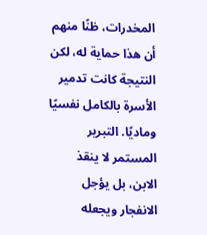المخدرات، ظنًا منهم أن هذا حماية له، لكن النتيجة كانت تدمير الأسرة بالكامل نفسيًا وماديًا. التبرير المستمر لا ينقذ الابن، بل يؤجل الانفجار ويجعله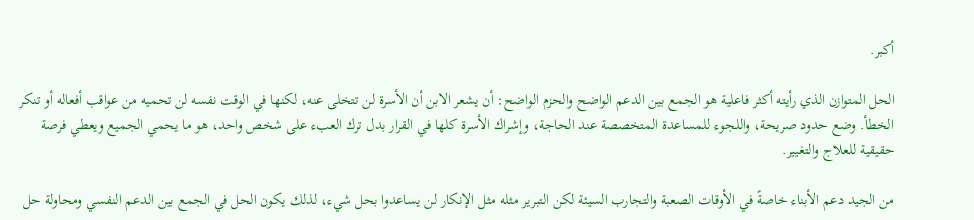أكبر.

الحل المتوازن الذي رأيته أكثر فاعلية هو الجمع بين الدعم الواضح والحزم الواضح: أن يشعر الابن أن الأسرة لن تتخلى عنه، لكنها في الوقت نفسه لن تحميه من عواقب أفعاله أو تنكر الخطأ. وضع حدود صريحة، واللجوء للمساعدة المتخصصة عند الحاجة، وإشراك الأسرة كلها في القرار بدل ترك العبء على شخص واحد، هو ما يحمي الجميع ويعطي فرصة حقيقية للعلاج والتغيير.

من الجيد دعم الأبناء خاصةً في الأوقات الصعبة والتجارب السيئة لكن التبرير مثله مثل الإنكار لن يساعدوا بحل شيء، لذلك يكون الحل في الجمع بين الدعم النفسي ومحاولة حل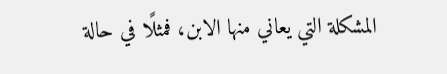المشكلة التي يعاني منها الابن، فمثلًا في حالة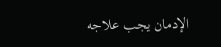الإدمان يجب علاجه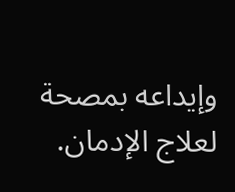وإيداعه بمصحة لعلاج الإدمان.